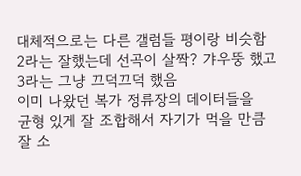대체적으로는 다른 갤럼들 평이랑 비슷함
2라는 잘했는데 선곡이 살짝? 갸우뚱 했고
3라는 그냥 끄덕끄덕 했음
이미 나왔던 복가 정류장의 데이터들을
균형 있게 잘 조합해서 자기가 먹을 만큼 잘 소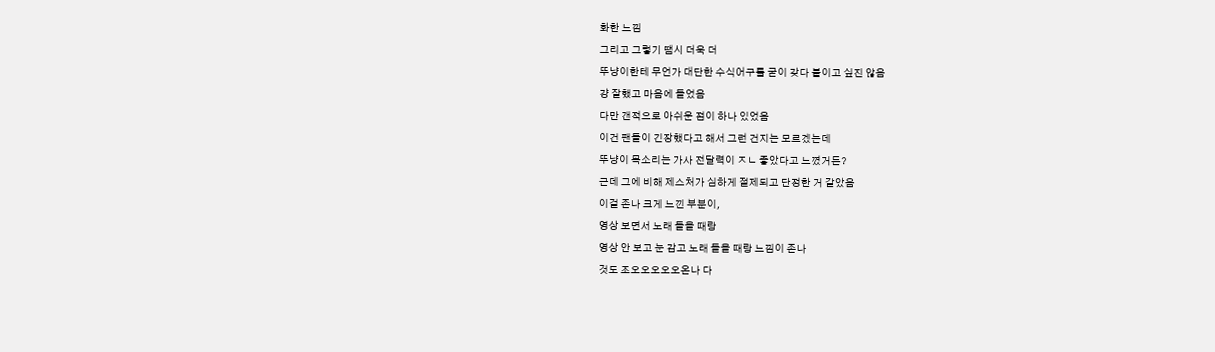화한 느낌
그리고 그렇기 땜시 더욱 더
뚜냥이한테 무언가 대단한 수식어구를 굳이 갖다 붙이고 싶진 않음
걍 잘했고 마음에 들었음
다만 갠적으로 아쉬운 점이 하나 있었음
이건 팬들이 긴장했다고 해서 그런 건지는 모르겠는데
뚜냥이 목소리는 가사 전달력이 ㅈㄴ 좋았다고 느꼈거든?
근데 그에 비해 제스처가 심하게 절제되고 단정한 거 같았음
이걸 존나 크게 느낀 부분이,
영상 보면서 노래 들을 때랑
영상 안 보고 눈 감고 노래 들을 때랑 느낌이 존나
것도 조오오오오오온나 다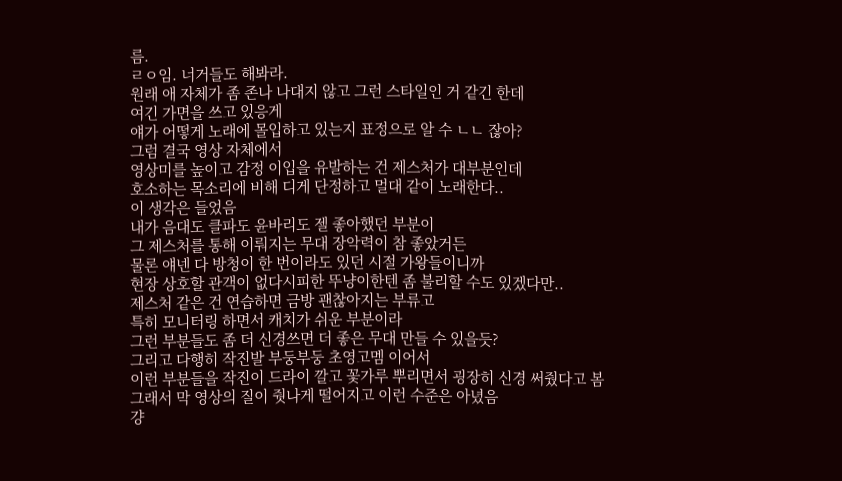름.
ㄹㅇ임. 너거들도 해봐라.
원래 애 자체가 좀 존나 나대지 않고 그런 스타일인 거 같긴 한데
여긴 가면을 쓰고 있응게
얘가 어떻게 노래에 몰입하고 있는지 표정으로 알 수 ㄴㄴ 잖아?
그럼 결국 영상 자체에서
영상미를 높이고 감정 이입을 유발하는 건 제스처가 대부분인데
호소하는 목소리에 비해 디게 단정하고 멀대 같이 노래한다..
이 생각은 들었음
내가 음대도 클파도 윤바리도 젤 좋아했던 부분이
그 제스처를 통해 이뤄지는 무대 장악력이 참 좋았거든
물론 얘넨 다 방청이 한 번이라도 있던 시절 가왕들이니까
현장 상호할 관객이 없다시피한 뚜냥이한텐 좀 불리할 수도 있겠다만..
제스처 같은 건 연습하면 금방 괜찮아지는 부류고
특히 모니터링 하면서 캐치가 쉬운 부분이라
그런 부분들도 좀 더 신경쓰면 더 좋은 무대 만들 수 있을듯?
그리고 다행히 작진발 부둥부둥 초영고멤 이어서
이런 부분들을 작진이 드라이 깔고 꽃가루 뿌리면서 굉장히 신경 써줬다고 봄
그래서 막 영상의 질이 줫나게 떨어지고 이런 수준은 아녔음
걍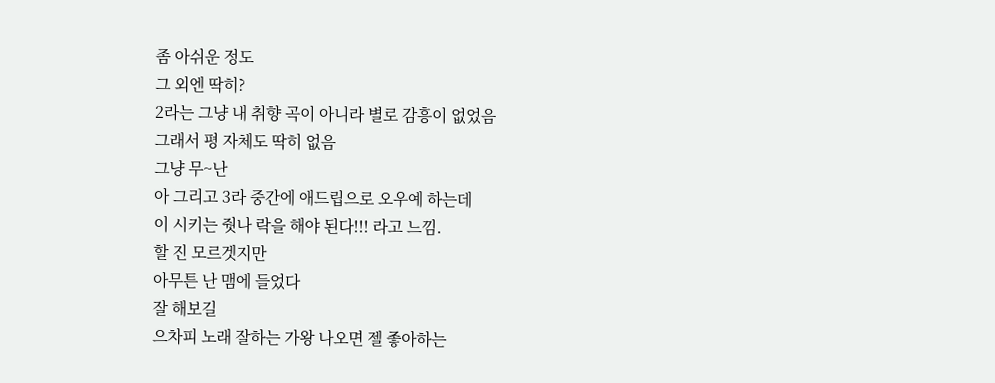좀 아쉬운 정도
그 외엔 딱히?
2라는 그냥 내 취향 곡이 아니라 별로 감흥이 없었음
그래서 평 자체도 딱히 없음
그냥 무~난
아 그리고 3라 중간에 애드립으로 오우예 하는데
이 시키는 줫나 락을 해야 된다!!! 라고 느낌.
할 진 모르겟지만
아무튼 난 맴에 들었다
잘 해보길
으차피 노래 잘하는 가왕 나오면 젤 좋아하는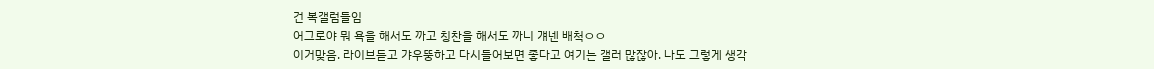건 복갤럼들임
어그로야 뭐 욕을 해서도 까고 칭찬을 해서도 까니 걔넨 배척ㅇㅇ
이거맞음. 라이브듣고 갸우뚱하고 다시들어보면 좋다고 여기는 갤러 많잖아. 나도 그렇게 생각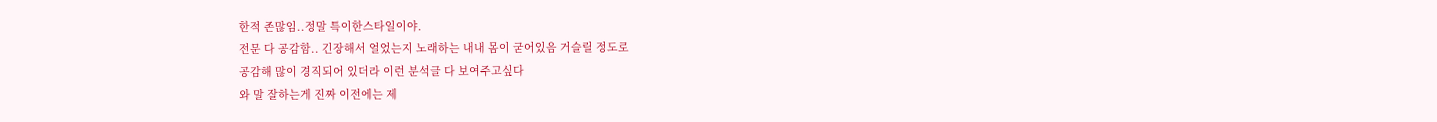한적 존많임..정말 특이한스타일이야.
전문 다 공감함.. 긴장해서 얼었는지 노래하는 내내 몸이 굳어있음 거슬릴 정도로
공감해 많이 경직되어 있더라 이런 분석글 다 보여주고싶다
와 말 잘하는게 진짜 이전에는 제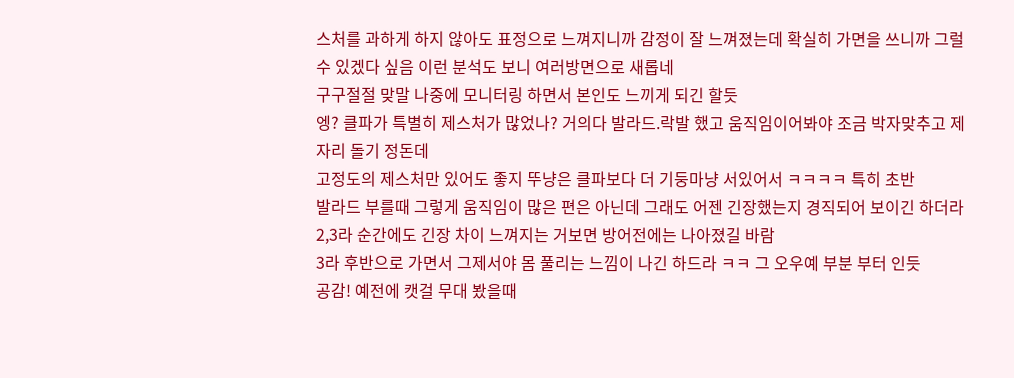스처를 과하게 하지 않아도 표정으로 느껴지니까 감정이 잘 느껴졌는데 확실히 가면을 쓰니까 그럴수 있겠다 싶음 이런 분석도 보니 여러방면으로 새롭네
구구절절 맞말 나중에 모니터링 하면서 본인도 느끼게 되긴 할듯
엥? 클파가 특별히 제스처가 많었나? 거의다 발라드.락발 했고 움직임이어봐야 조금 박자맞추고 제자리 돌기 정돈데
고정도의 제스처만 있어도 좋지 뚜냥은 클파보다 더 기둥마냥 서있어서 ㅋㅋㅋㅋ 특히 초반
발라드 부를때 그렇게 움직임이 많은 편은 아닌데 그래도 어젠 긴장했는지 경직되어 보이긴 하더라 2,3라 순간에도 긴장 차이 느껴지는 거보면 방어전에는 나아졌길 바람
3라 후반으로 가면서 그제서야 몸 풀리는 느낌이 나긴 하드라 ㅋㅋ 그 오우예 부분 부터 인듯
공감! 예전에 캣걸 무대 봤을때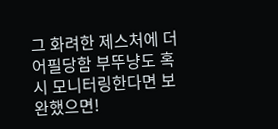그 화려한 제스처에 더 어필당함 부뚜냥도 혹시 모니터링한다면 보완했으면!